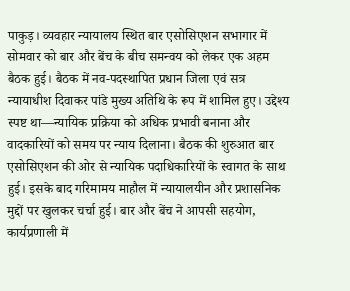पाकुड़। व्यवहार न्यायालय स्थित बार एसोसिएशन सभागार में सोमवार को बार और बेंच के बीच समन्वय को लेकर एक अहम बैठक हुई। बैठक में नव-पदस्थापित प्रधान जिला एवं सत्र न्यायाधीश दिवाकर पांडे मुख्य अतिथि के रूप में शामिल हुए। उद्देश्य स्पष्ट था—न्यायिक प्रक्रिया को अधिक प्रभावी बनाना और वादकारियों को समय पर न्याय दिलाना। बैठक की शुरुआत बार एसोसिएशन की ओर से न्यायिक पदाधिकारियों के स्वागत के साथ हुई। इसके बाद गरिमामय माहौल में न्यायालयीन और प्रशासनिक मुद्दों पर खुलकर चर्चा हुई। बार और बेंच ने आपसी सहयोग, कार्यप्रणाली में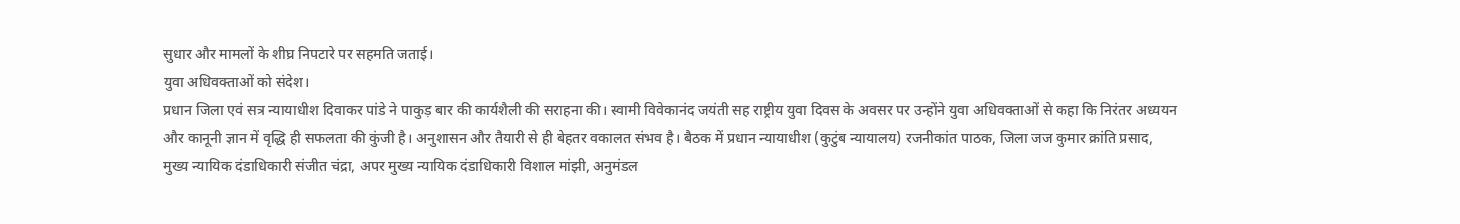सुधार और मामलों के शीघ्र निपटारे पर सहमति जताई।
युवा अधिवक्ताओं को संदेश।
प्रधान जिला एवं सत्र न्यायाधीश दिवाकर पांडे ने पाकुड़ बार की कार्यशैली की सराहना की। स्वामी विवेकानंद जयंती सह राष्ट्रीय युवा दिवस के अवसर पर उन्होंने युवा अधिवक्ताओं से कहा कि निरंतर अध्ययन और कानूनी ज्ञान में वृद्धि ही सफलता की कुंजी है। अनुशासन और तैयारी से ही बेहतर वकालत संभव है। बैठक में प्रधान न्यायाधीश (कुटुंब न्यायालय) रजनीकांत पाठक, जिला जज कुमार क्रांति प्रसाद, मुख्य न्यायिक दंडाधिकारी संजीत चंद्रा, अपर मुख्य न्यायिक दंडाधिकारी विशाल मांझी, अनुमंडल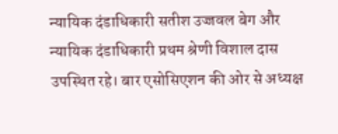न्यायिक दंडाधिकारी सतीश उज्जवल बेग और न्यायिक दंडाधिकारी प्रथम श्रेणी विशाल दास उपस्थित रहे। बार एसोसिएशन की ओर से अध्यक्ष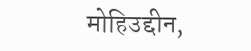मोहिउद्दीन,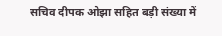सचिव दीपक ओझा सहित बड़ी संख्या में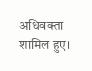अधिवक्ता शामिल हुए।